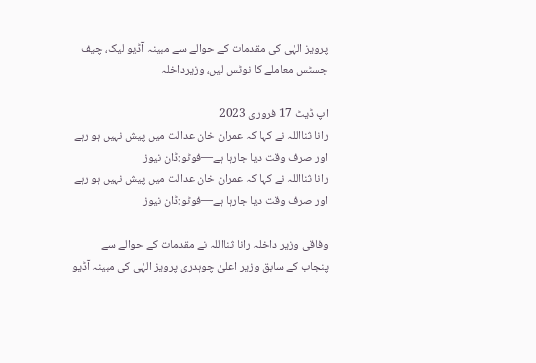پرویز الہٰی کی مقدمات کے حوالے سے مبینہ آڈیو لیک، چیف جسٹس معاملے کا نوٹس لیں، وزیرداخلہ

اپ ڈیٹ 17 فروری 2023
رانا ثنااللہ نے کہا کہ عمران خان عدالت میں پیش نہیں ہو رہے اور صرف وقت دیا جارہا ہے—فوٹو:ڈان نیوز
رانا ثنااللہ نے کہا کہ عمران خان عدالت میں پیش نہیں ہو رہے اور صرف وقت دیا جارہا ہے—فوٹو:ڈان نیوز

وفاقی وزیر داخلہ رانا ثنااللہ نے مقدمات کے حوالے سے پنجاب کے سابق وزیر اعلیٰ چوہدری پرویز الہٰی کی مبینہ آڈیو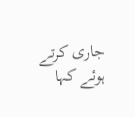جاری کرتے ہوئے کہا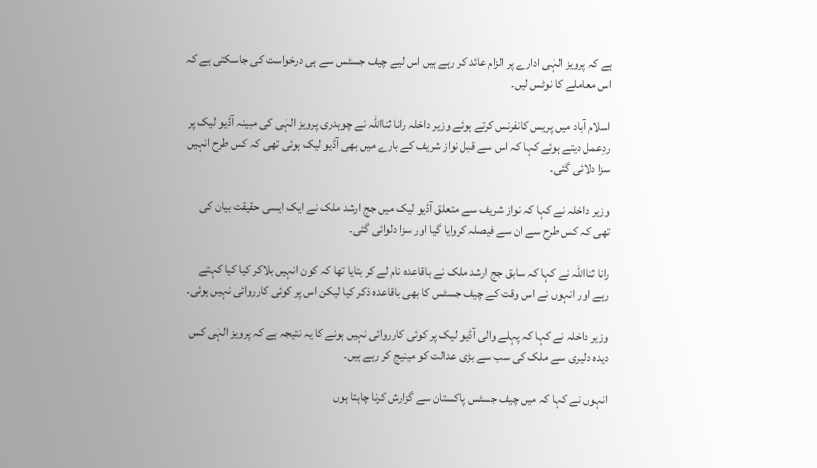ہے کہ پرویز الہٰی ادارے پر الزام عائد کر رہے ہیں اس لیے چیف جسٹس سے ہی درخواست کی جاسکتی ہے کہ اس معاملے کا نوٹس لیں۔

اسلام آباد میں پریس کانفرنس کرتے ہوئے وزیر داخلہ رانا ثنااللہ نے چوہدری پرویز الہٰی کی مبینہ آڈیو لیک پر ردِعمل دیتے ہوئے کہا کہ اس سے قبل نواز شریف کے بارے میں بھی آڈیو لیک ہوئی تھی کہ کس طرح انہیں سزا دلائی گئی۔

وزیر داخلہ نے کہا کہ نواز شریف سے متعلق آڈیو لیک میں جج ارشد ملک نے ایک ایسی حقیقت بیان کی تھی کہ کس طرح سے ان سے فیصلہ کروایا گیا اور سزا دلوائی گئی۔

رانا ثنااللہ نے کہا کہ سابق جج ارشد ملک نے باقاعدہ نام لے کر بتایا تھا کہ کون انہیں بلاکر کیا کیا کہتے رہے اور انہوں نے اس وقت کے چیف جسٹس کا بھی باقاعدہ ذکر کیا لیکن اس پر کوئی کارروائی نہیں ہوئی۔

وزیر داخلہ نے کہا کہ پہلے والی آڈیو لیک پر کوئی کارروائی نہیں ہونے کا یہ نتیجہ ہے کہ پرویز الہٰی کس دیدہ دلیری سے ملک کی سب سے بڑی عدالت کو مینیج کر رہے ہیں۔

انہوں نے کہا کہ میں چیف جسٹس پاکستان سے گزارش کرنا چاہتا ہوں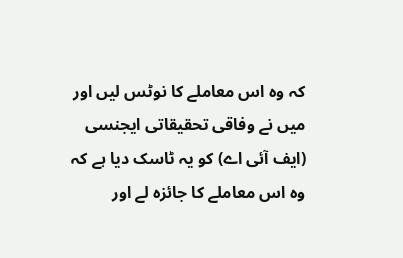کہ وہ اس معاملے کا نوٹس لیں اور میں نے وفاقی تحقیقاتی ایجنسی (ایف آئی اے) کو یہ ٹاسک دیا ہے کہ وہ اس معاملے کا جائزہ لے اور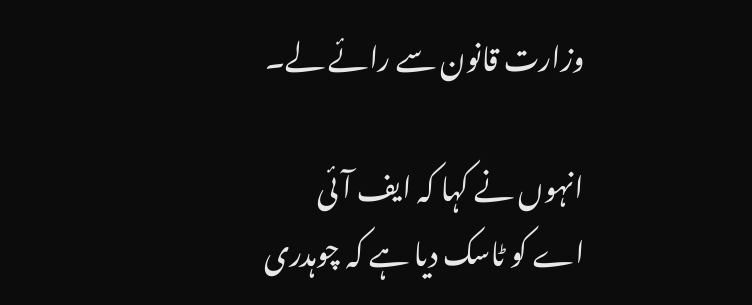وزارت قانون سے رائے لے۔

انہوں نے کہا کہ ایف آئی اے کو ٹاسک دیا ہے کہ چوہدری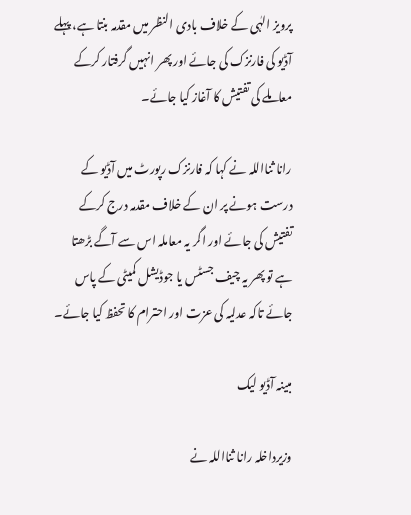پرویز الہٰی کے خلاف بادی النظر میں مقدمہ بنتا ہے، پہلے آڈیو کی فارنزک کی جائے اور پھر انہیں گرفتار کرکے معاملے کی تفتیش کا آغاز کیا جائے۔

رانا ثنااللہ نے کہا کہ فارنزک رپورٹ میں آڈیو کے درست ہونے پر ان کے خلاف مقدمہ درج کرکے تفتیش کی جائے اور اگر یہ معاملہ اس سے آگے بڑھتا ہے تو پھر یہ چیف جسٹس یا جوڈیشل کمیٹی کے پاس جائے تاکہ عدلیہ کی عزت اور احترام کا تحفظ کیا جائے۔

مبینہ آڈیو لیک

وزیرداخلہ رانا ثنااللہ نے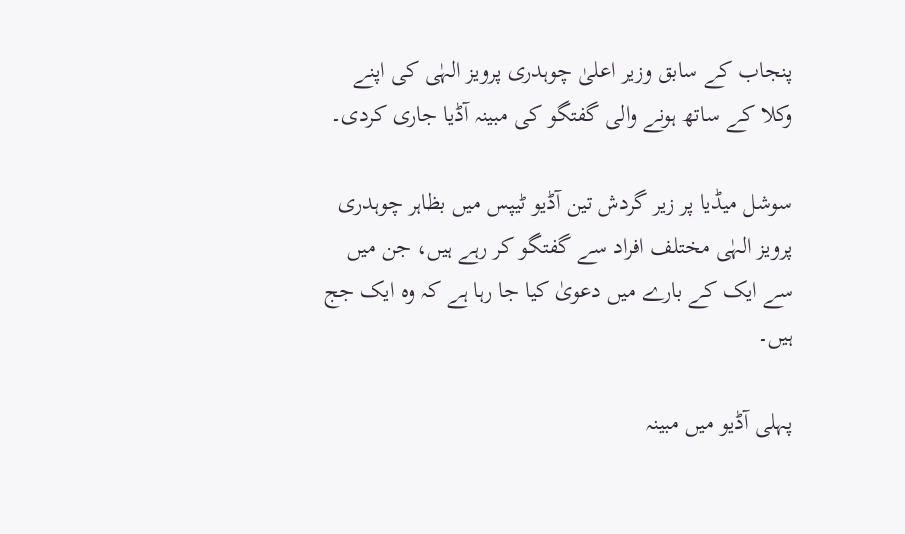پنجاب کے سابق وزیر اعلیٰ چوہدری پرویز الہٰی کی اپنے وکلا کے ساتھ ہونے والی گفتگو کی مبینہ آڈیا جاری کردی۔

سوشل میڈیا پر زیر گردش تین آڈیو ٹیپس میں بظاہر چوہدری پرویز الہٰی مختلف افراد سے گفتگو کر رہے ہیں، جن میں سے ایک کے بارے میں دعویٰ کیا جا رہا ہے کہ وہ ایک جج ہیں۔

پہلی آڈیو میں مبینہ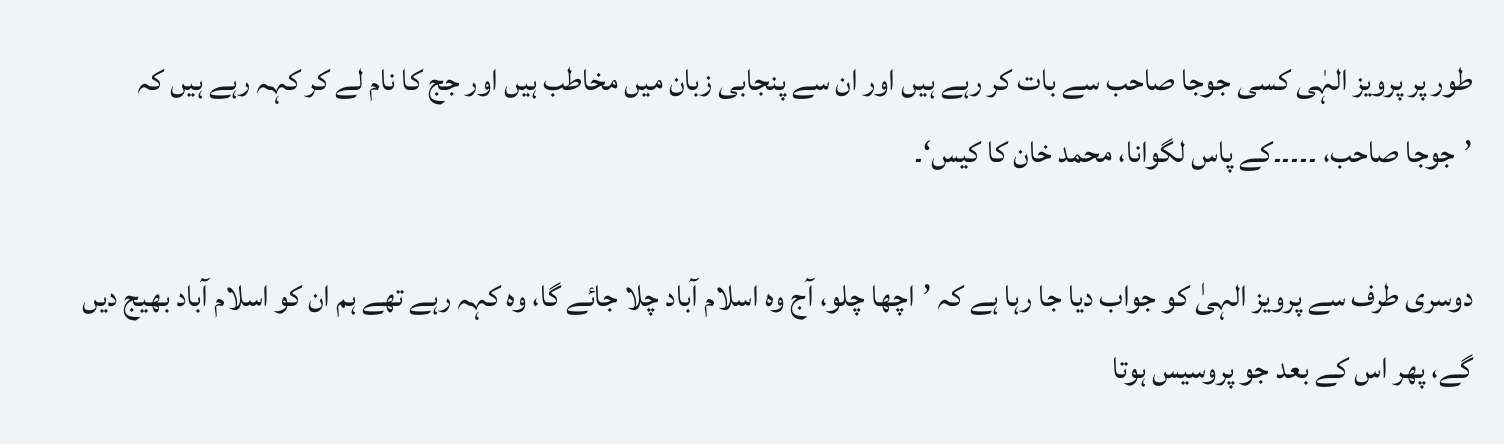طور پر پرویز الہٰی کسی جوجا صاحب سے بات کر رہے ہیں اور ان سے پنجابی زبان میں مخاطب ہیں اور جج کا نام لے کر کہہ رہے ہیں کہ ’جوجا صاحب، ۔۔۔۔۔کے پاس لگوانا، محمد خان کا کیس‘۔

دوسری طرف سے پرویز الہیٰ کو جواب دیا جا رہا ہے کہ ’اچھا چلو، آج وہ اسلام آباد چلا جائے گا، وہ کہہ رہے تھے ہم ان کو اسلام آباد بھیج دیں گے، پھر اس کے بعد جو پروسیس ہوتا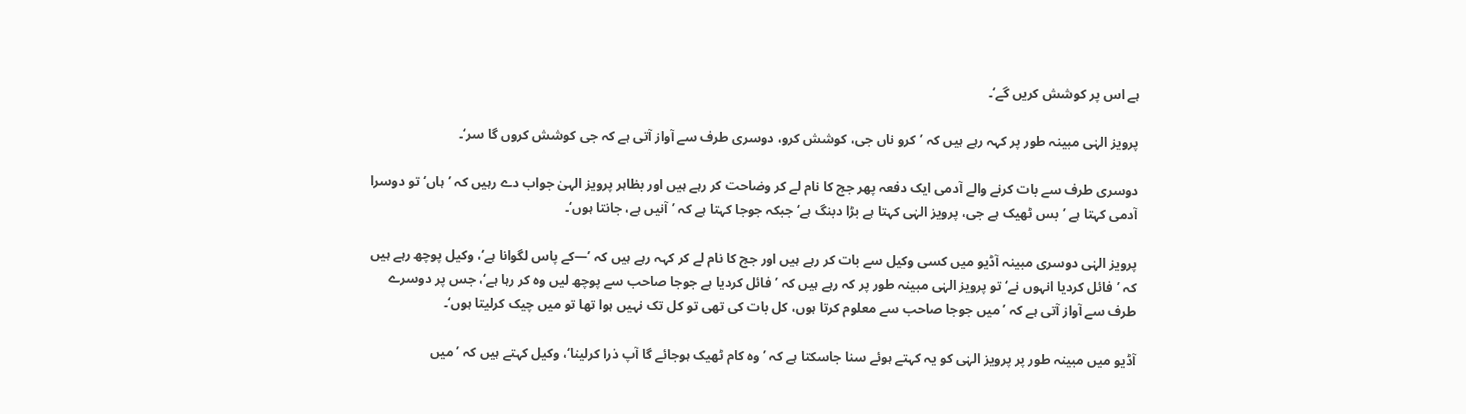ہے اس پر کوشش کریں گے‘۔

پرویز الہٰی مبینہ طور پر کہہ رہے ہیں کہ ’کرو ناں جی، کوشش کرو، دوسری طرف سے آواز آتی ہے کہ جی کوشش کروں گا سر‘۔

دوسری طرف سے بات کرنے والے آدمی ایک دفعہ پھر جج کا نام لے کر وضاحت کر رہے ہیں اور بظاہر پرویز الہیٰ جواب دے رہیں کہ ’ہاں‘ تو دوسرا آدمی کہتا ہے ’بس ٹھیک ہے جی، پرویز الہٰی کہتا ہے بڑا دبنگ ہے‘ جبکہ جوجا کہتا ہے کہ ’آنیں ہے، جانتا ہوں‘۔

پرویز الہٰی دوسری مبینہ آڈیو میں کسی وکیل سے بات کر رہے ہیں اور جج کا نام لے کر کہہ رہے ہیں کہ ’—کے پاس لگوانا ہے‘، وکیل پوچھ رہے ہیں کہ ’فائل کردیا انہوں نے‘ تو پرویز الہٰی مبینہ طور پر کہ رہے ہیں کہ ’فائل کردیا ہے جوجا صاحب سے پوچھ لیں وہ کر رہا ہے‘، جس پر دوسرے طرف سے آواز آتی ہے کہ ’میں جوجا صاحب سے معلوم کرتا ہوں، کل بات کی تھی تو کل تک نہیں ہوا تھا تو میں چیک کرلیتا ہوں‘۔

آڈیو میں مبینہ طور پر پرویز الہٰی کو یہ کہتے ہوئے سنا جاسکتا ہے کہ ’وہ کام ٹھیک ہوجائے گا آپ ذرا کرلینا‘، وکیل کہتے ہیں کہ ’میں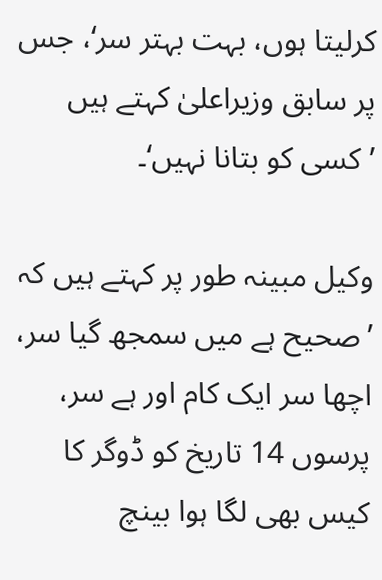کرلیتا ہوں، بہت بہتر سر‘، جس پر سابق وزیراعلیٰ کہتے ہیں ’کسی کو بتانا نہیں‘۔

وکیل مبینہ طور پر کہتے ہیں کہ ’صحیح ہے میں سمجھ گیا سر، اچھا سر ایک کام اور ہے سر، پرسوں 14 تاریخ کو ڈوگر کا کیس بھی لگا ہوا بینچ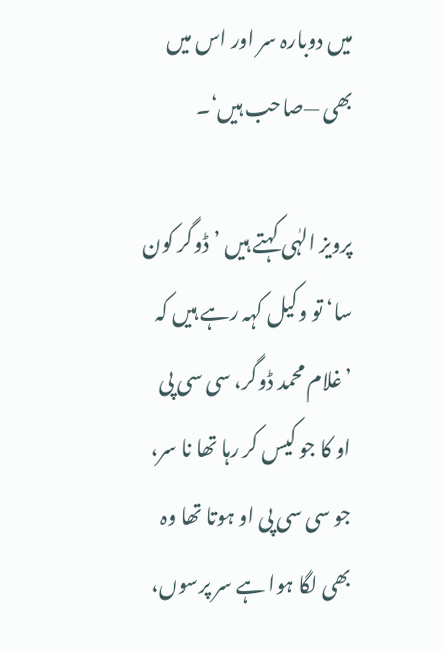میں دوبارہ سر اور اس میں بھی —صاحب ہیں‘۔

پرویز الہٰی کہتے ہیں ’ڈوگر کون سا‘ تو وکیل کہہ رہے ہیں کہ ’غلام محمد ڈوگر، سی سی پی او کا جو کیس کر رہا تھا نا سر، جو سی سی پی او ہوتا تھا وہ بھی لگا ہوا ہے سر پرسوں،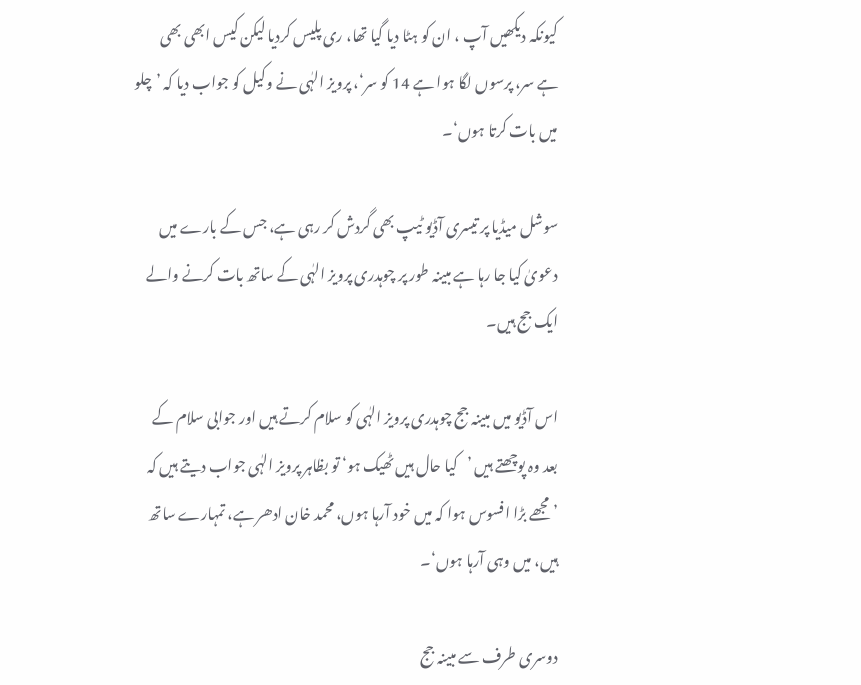کیونکہ دیکھیں آپ ، ان کو ہٹا دیا گیا تھا، ری پلیس کردیا لیکن کیس ابھی بھی ہے سر، پرسوں لگا ہوا ہے 14 کو سر‘، پرویز الہٰی نے وکیل کو جواب دیا کہ ’چلو میں بات کرتا ہوں‘۔

سوشل میڈیا پر تیسری آڈیو ٹیپ بھی گردش کر رہی ہے، جس کے بارے میں دعویٰ کیا جا رہا ہے مبینہ طور پر چوہدری پرویز الہٰی کے ساتھ بات کرنے والے ایک جج ہیں۔

اس آڈیو میں مبینہ جج چوہدری پرویز الہٰی کو سلام کرتے ہیں اور جوابی سلام کے بعد وہ پوچھتے ہیں ’کیا حال ہیں ٹھیک ہو‘ تو بظاہر پرویز الہٰی جواب دیتے ہیں کہ ’مجھے بڑا افسوس ہوا کہ میں خود آرہا ہوں، محمد خان ادھر ہے، تمہارے ساتھ ہیں، میں وہی آرہا ہوں‘۔

دوسری طرف سے مبینہ جج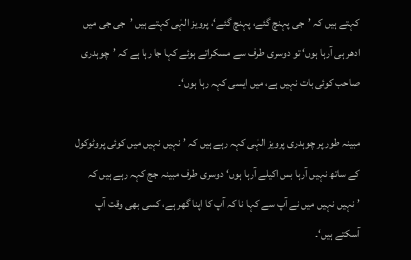کہتے ہیں کہ ’جی پہنچ گئے، پہنچ گئے‘، پرویز الہٰی کہتے ہیں ’جی جی میں ادھر ہی آرہا ہوں‘ تو دوسری طرف سے مسکراتے ہوئے کہا جا رہا ہے کہ ’چوہدری صاحب کوئی بات نہیں ہے، میں ایسی کہہ رہا ہوں‘۔

مبینہ طور پر چوہدری پرویز الہٰی کہہ رہے ہیں کہ ’نہیں نہیں میں کوئی پروٹوکول کے ساتھ نہیں آرہا بس اکیلے آرہا ہوں‘ دوسری طرف مبینہ جج کہہ رہے ہیں کہ ’نہیں نہیں میں نے آپ سے کہا نا کہ آپ کا اپنا گھر ہے، کسی بھی وقت آپ آسکتے ہیں‘۔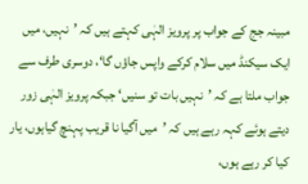مبینہ جج کے جواب پر پرویز الہٰی کہتے ہیں کہ ’نہیں، میں ایک سیکنڈ میں سلام کرکے واپس جاؤں گا‘، دوسری طرف سے جواب ملتا ہے کہ ’نہیں بات تو سنیں‘ جبکہ پرویز الہٰی زور دیتے ہوئے کہہ رہے ہیں کہ ’میں آگیا نا قریب پہنچ گیاہوں، یار کیا کر رہے ہوں،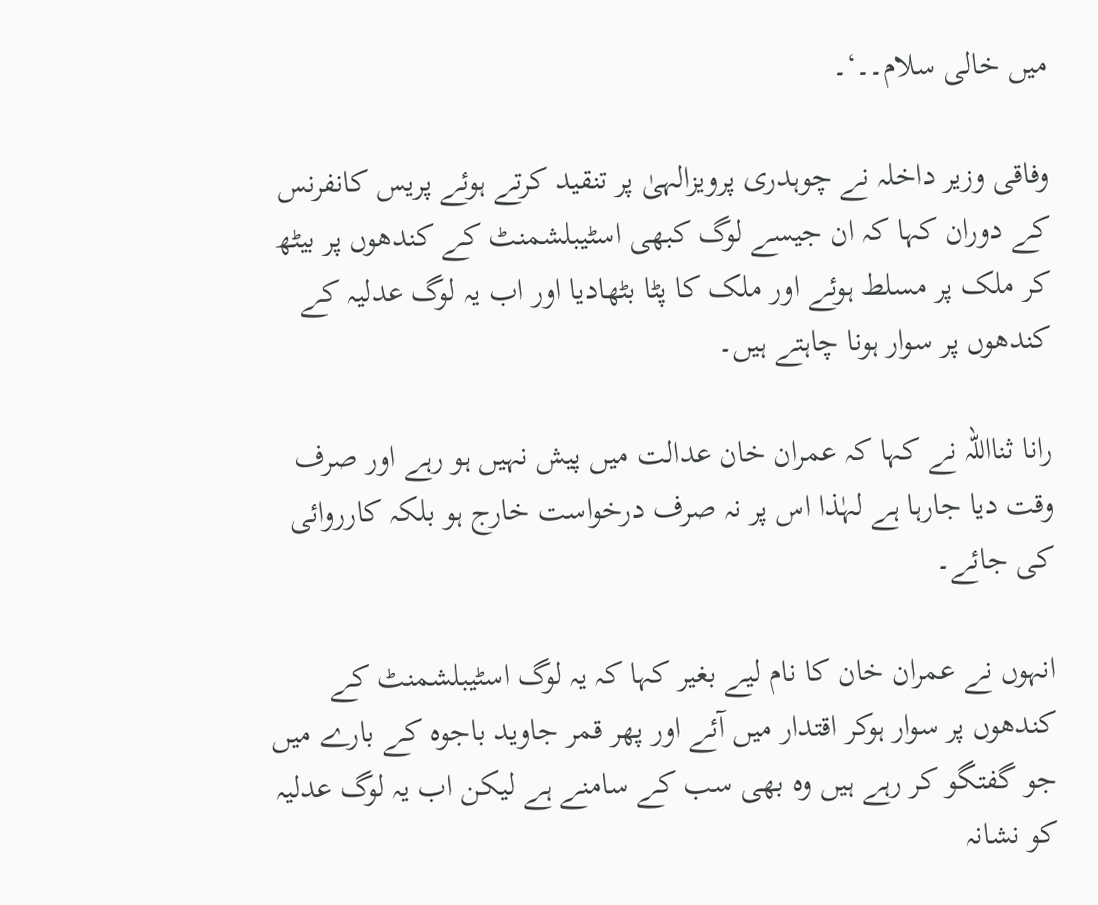میں خالی سلام۔۔‘۔

وفاقی وزیر داخلہ نے چوہدری پرویزالہیٰ پر تنقید کرتے ہوئے پریس کانفرنس کے دوران کہا کہ ان جیسے لوگ کبھی اسٹیبلشمنٹ کے کندھوں پر بیٹھ کر ملک پر مسلط ہوئے اور ملک کا پٹا بٹھادیا اور اب یہ لوگ عدلیہ کے کندھوں پر سوار ہونا چاہتے ہیں۔

رانا ثنااللہ نے کہا کہ عمران خان عدالت میں پیش نہیں ہو رہے اور صرف وقت دیا جارہا ہے لہٰذا اس پر نہ صرف درخواست خارج ہو بلکہ کارروائی کی جائے۔

انہوں نے عمران خان کا نام لیے بغیر کہا کہ یہ لوگ اسٹیبلشمنٹ کے کندھوں پر سوار ہوکر اقتدار میں آئے اور پھر قمر جاوید باجوہ کے بارے میں جو گفتگو کر رہے ہیں وہ بھی سب کے سامنے ہے لیکن اب یہ لوگ عدلیہ کو نشانہ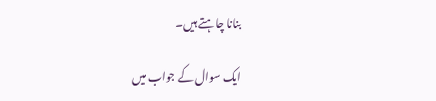بنانا چاہتے ہیں۔

ایک سوال کے جواب میں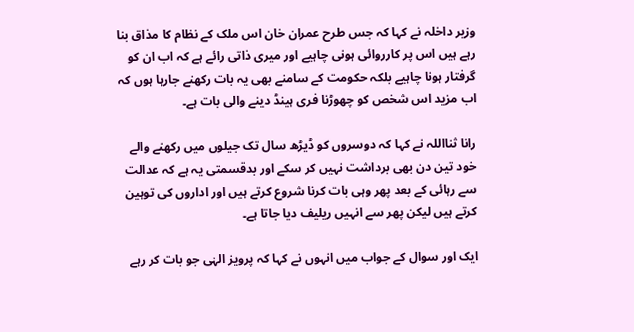وزیر داخلہ نے کہا کہ جس طرح عمران خان اس ملک کے نظام کا مذاق بنا رہے ہیں اس پر کارروائی ہونی چاہیے اور میری ذاتی رائے ہے کہ اب ان کو گرفتار ہونا چاہیے بلکہ حکومت کے سامنے بھی یہ بات رکھنے جارہا ہوں کہ اب مزید اس شخص کو چھوڑنا فری ہینڈ دینے والی بات ہے۔

رانا ثنااللہ نے کہا کہ دوسروں کو ڈیڑھ سال تک جیلوں میں رکھنے والے خود تین دن بھی برداشت نہیں کر سکے اور بدقسمتی یہ ہے کہ عدالت سے رہائی کے بعد پھر وہی بات کرنا شروع کرتے ہیں اور اداروں کی توہین کرتے ہیں لیکن پھر سے انہیں ریلیف دیا جاتا ہے۔

ایک اور سوال کے جواب میں انہوں نے کہا کہ پرویز الہٰی جو بات کر رہے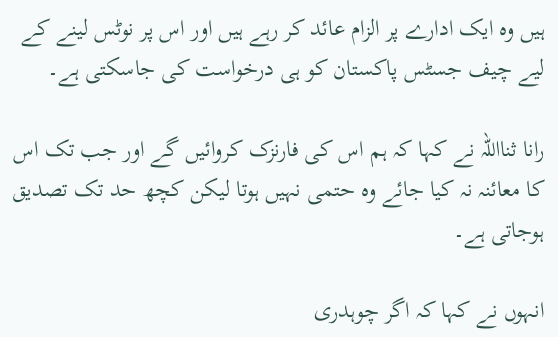ہیں وہ ایک ادارے پر الزام عائد کر رہے ہیں اور اس پر نوٹس لینے کے لیے چیف جسٹس پاکستان کو ہی درخواست کی جاسکتی ہے۔

رانا ثنااللہ نے کہا کہ ہم اس کی فارنزک کروائیں گے اور جب تک اس کا معائنہ نہ کیا جائے وہ حتمی نہیں ہوتا لیکن کچھ حد تک تصدیق ہوجاتی ہے۔

انہوں نے کہا کہ اگر چوہدری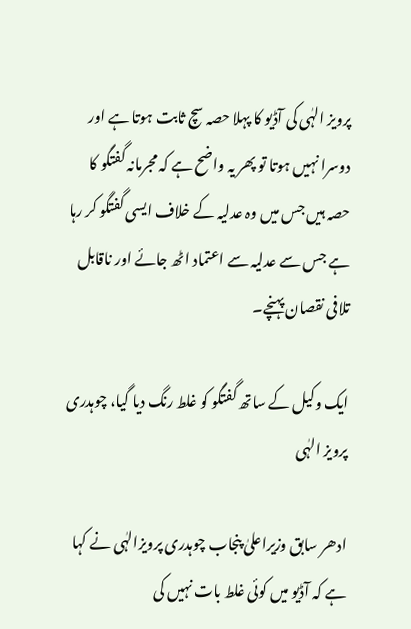پرویز الہٰی کی آڈیو کا پہلا حصہ سچ ثابت ہوتا ہے اور دوسرا نہیں ہوتا تو پھر یہ واضح ہے کہ مجرمانہ گفتگو کا حصہ ہیں جس میں وہ عدلیہ کے خلاف ایسی گفتگو کر رہا ہے جس سے عدلیہ سے اعتماد اٹھ جائے اور ناقابل تلافی نقصان پہنچے۔

ایک وکیل کے ساتھ گفتگو کو غلط رنگ دیا گیا، چوہدری پرویز الہٰی

ادھر سابق وزیراعلیٰ پنجاب چوہدری پرویزالہٰی نے کہا ہے کہ آڈیو میں کوئی غلط بات نہیں کی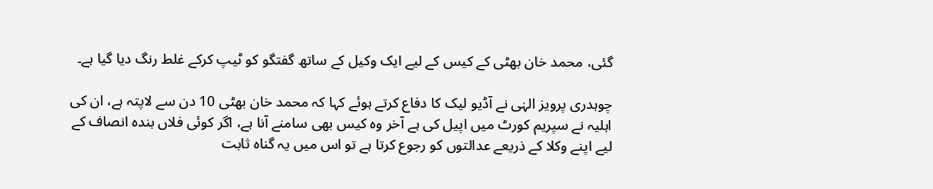گئی، محمد خان بھٹی کے کیس کے لیے ایک وکیل کے ساتھ گفتگو کو ٹیپ کرکے غلط رنگ دیا گیا ہے۔

چوہدری پرویز الہٰی نے آڈیو لیک کا دفاع کرتے ہوئے کہا کہ محمد خان بھٹی 10 دن سے لاپتہ ہے، ان کی اہلیہ نے سپریم کورٹ میں اپیل کی ہے آخر وہ کیس بھی سامنے آنا ہے، اگر کوئی فلاں بندہ انصاف کے لیے اپنے وکلا کے ذریعے عدالتوں کو رجوع کرتا ہے تو اس میں یہ گناہ ثابت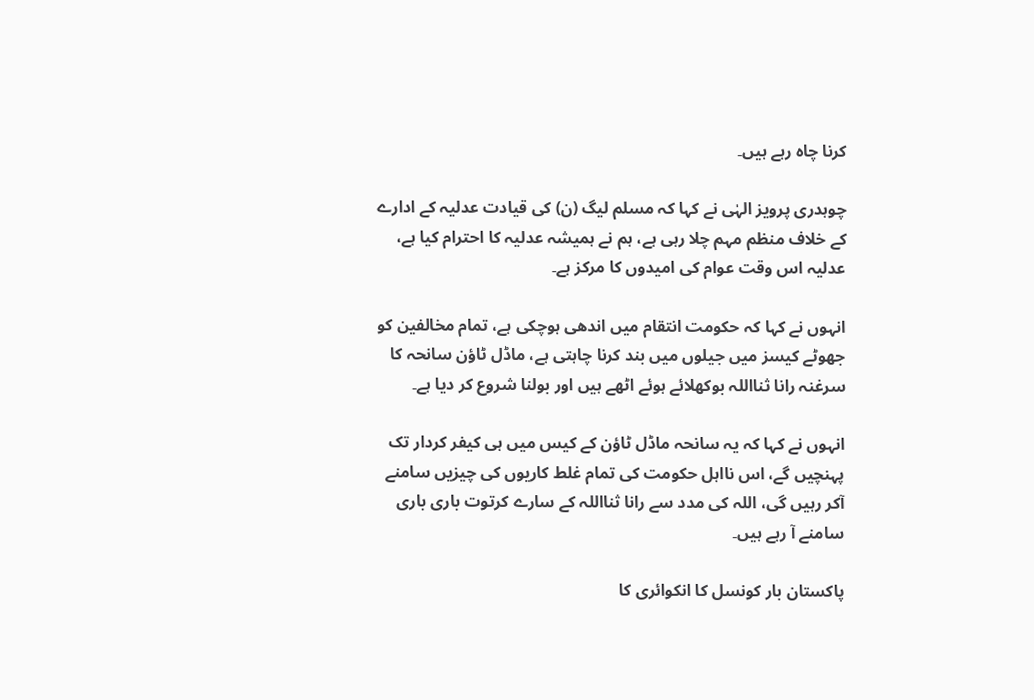کرنا چاہ رہے ہیں۔

چوہدری پرویز الہٰی نے کہا کہ مسلم لیگ (ن) کی قیادت عدلیہ کے ادارے کے خلاف منظم مہم چلا رہی ہے، ہم نے ہمیشہ عدلیہ کا احترام کیا ہے، عدلیہ اس وقت عوام کی امیدوں کا مرکز ہے۔

انہوں نے کہا کہ حکومت انتقام میں اندھی ہوچکی ہے، تمام مخالفین کو جھوٹے کیسز میں جیلوں میں بند کرنا چاہتی ہے، ماڈل ٹاؤن سانحہ کا سرغنہ رانا ثنااللہ بوکھلائے ہوئے اٹھے ہیں اور بولنا شروع کر دیا ہے۔

انہوں نے کہا کہ یہ سانحہ ماڈل ٹاؤن کے کیس میں ہی کیفر کردار تک پہنچیں گے، اس نااہل حکومت کی تمام غلط کاریوں کی چیزیں سامنے آکر رہیں گی، اللہ کی مدد سے رانا ثنااللہ کے سارے کرتوت باری باری سامنے آ رہے ہیں۔

پاکستان بار کونسل کا انکوائری کا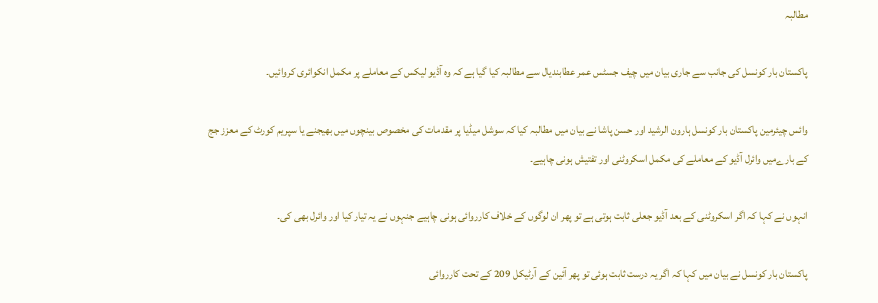مطالبہ

پاکستان بار کونسل کی جانب سے جاری بیان میں چیف جسٹس عمر عطابندیال سے مطالبہ کیا گیا ہے کہ وہ آڈیو لیکس کے معاملے پر مکمل انکوائری کروائیں۔

وائس چیئرمین پاکستان بار کونسل ہارون الرشید اور حسن پاشا نے بیان میں مطالبہ کیا کہ سوشل میڈیا پر مقدمات کی مخصوص بینچوں میں بھیجنے یا سپریم کورٹ کے معزز جج کے بارےمیں وائرل آڈیو کے معاملے کی مکمل اسکروٹنی اور تفتیش ہونی چاہیے۔

انہوں نے کہا کہ اگر اسکروٹنی کے بعد آڈیو جعلی ثابت ہوتی ہے تو پھر ان لوگوں کے خلاف کارروائی ہونی چاہیے جنہوں نے یہ تیار کیا اور وائرل بھی کی۔

پاکستان بار کونسل نے بیان میں کہا کہ اگر یہ درست ثابت ہوئی تو پھر آئین کے آرٹیکل 209 کے تحت کارروائی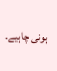ہونی چاہیے۔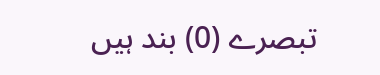تبصرے (0) بند ہیں